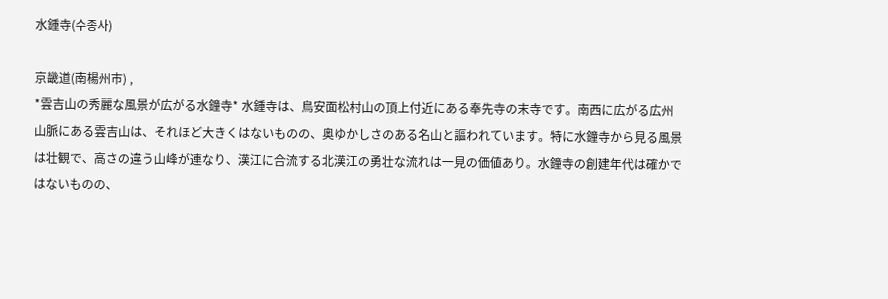水鍾寺(수종사)

京畿道(南楊州市) ,
*雲吉山の秀麗な風景が広がる水鐘寺* 水鍾寺は、鳥安面松村山の頂上付近にある奉先寺の末寺です。南西に広がる広州山脈にある雲吉山は、それほど大きくはないものの、奥ゆかしさのある名山と謳われています。特に水鐘寺から見る風景は壮観で、高さの違う山峰が連なり、漢江に合流する北漢江の勇壮な流れは一見の価値あり。水鐘寺の創建年代は確かではないものの、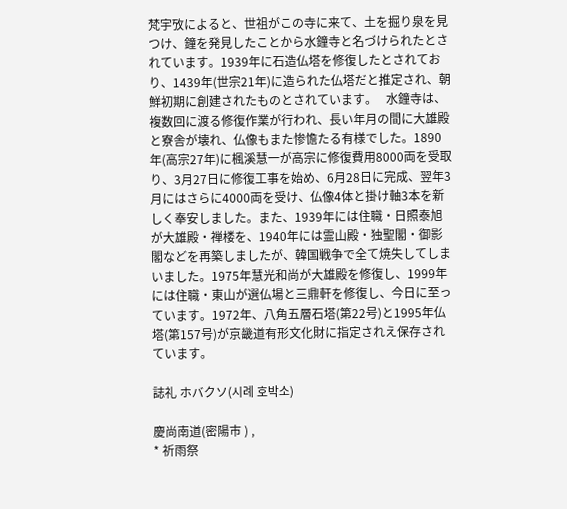梵宇攷によると、世祖がこの寺に来て、土を掘り泉を見つけ、鐘を発見したことから水鐘寺と名づけられたとされています。1939年に石造仏塔を修復したとされており、1439年(世宗21年)に造られた仏塔だと推定され、朝鮮初期に創建されたものとされています。   水鐘寺は、複数回に渡る修復作業が行われ、長い年月の間に大雄殿と寮舎が壊れ、仏像もまた惨憺たる有様でした。1890年(高宗27年)に楓溪慧一が高宗に修復費用8000両を受取り、3月27日に修復工事を始め、6月28日に完成、翌年3月にはさらに4000両を受け、仏像4体と掛け軸3本を新しく奉安しました。また、1939年には住職・日照泰旭が大雄殿・禅楼を、1940年には霊山殿・独聖閣・御影閣などを再築しましたが、韓国戦争で全て焼失してしまいました。1975年慧光和尚が大雄殿を修復し、1999年には住職・東山が選仏場と三鼎軒を修復し、今日に至っています。1972年、八角五層石塔(第22号)と1995年仏塔(第157号)が京畿道有形文化財に指定されえ保存されています。

誌礼 ホバクソ(시례 호박소)

慶尚南道(密陽市 ) ,
* 祈雨祭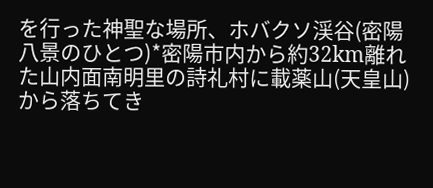を行った神聖な場所、ホバクソ渓谷(密陽八景のひとつ)*密陽市内から約32km離れた山内面南明里の詩礼村に載薬山(天皇山)から落ちてき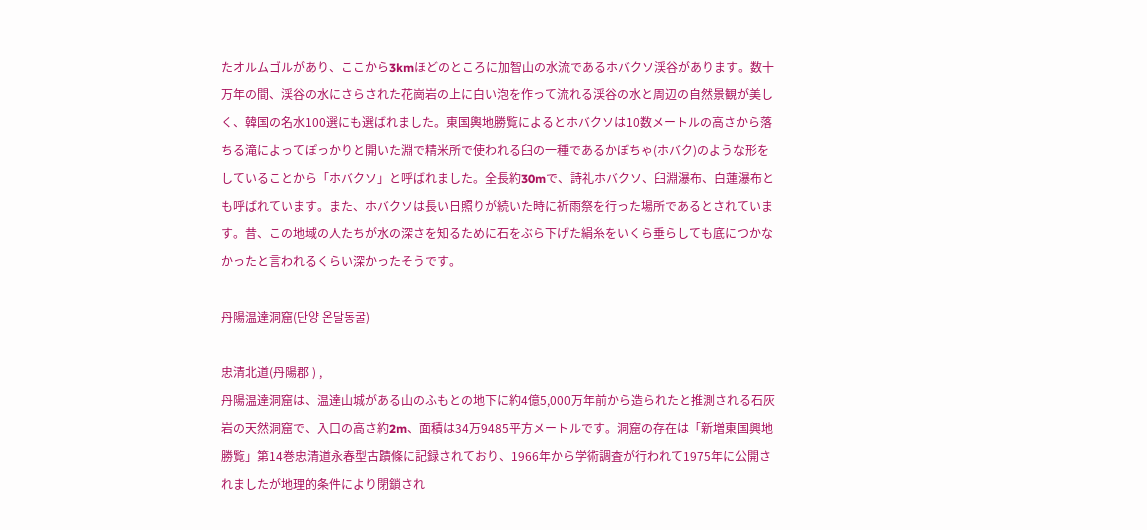たオルムゴルがあり、ここから3kmほどのところに加智山の水流であるホバクソ渓谷があります。数十万年の間、渓谷の水にさらされた花崗岩の上に白い泡を作って流れる渓谷の水と周辺の自然景観が美しく、韓国の名水100選にも選ばれました。東国輿地勝覧によるとホバクソは10数メートルの高さから落ちる滝によってぽっかりと開いた淵で精米所で使われる臼の一種であるかぼちゃ(ホバク)のような形をしていることから「ホバクソ」と呼ばれました。全長約30mで、詩礼ホバクソ、臼淵瀑布、白蓮瀑布とも呼ばれています。また、ホバクソは長い日照りが続いた時に祈雨祭を行った場所であるとされています。昔、この地域の人たちが水の深さを知るために石をぶら下げた絹糸をいくら垂らしても底につかなかったと言われるくらい深かったそうです。

丹陽温達洞窟(단양 온달동굴)

忠清北道(丹陽郡 ) ,
丹陽温達洞窟は、温達山城がある山のふもとの地下に約4億5,000万年前から造られたと推測される石灰岩の天然洞窟で、入口の高さ約2m、面積は34万9485平方メートルです。洞窟の存在は「新増東国興地勝覧」第14巻忠清道永春型古蹟條に記録されており、1966年から学術調査が行われて1975年に公開されましたが地理的条件により閉鎖され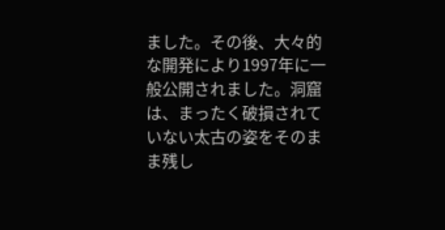ました。その後、大々的な開発により1997年に一般公開されました。洞窟は、まったく破損されていない太古の姿をそのまま残し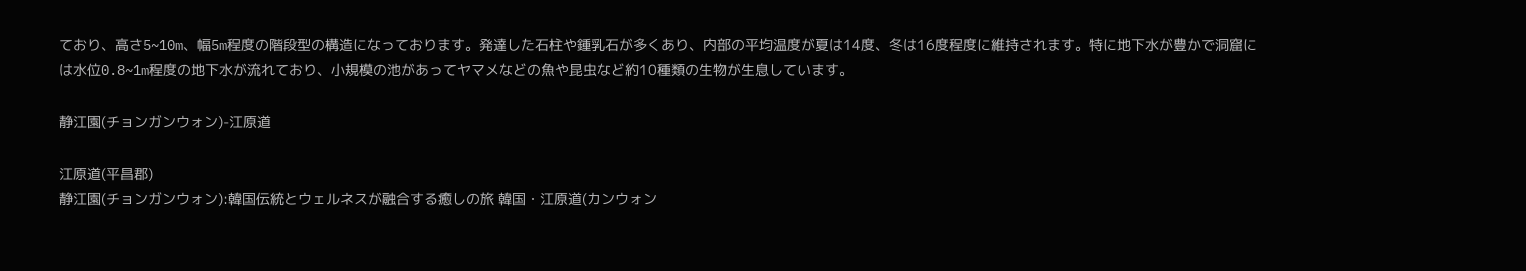ており、高さ5~10m、幅5m程度の階段型の構造になっております。発達した石柱や鍾乳石が多くあり、内部の平均温度が夏は14度、冬は16度程度に維持されます。特に地下水が豊かで洞窟には水位0.8~1m程度の地下水が流れており、小規模の池があってヤマメなどの魚や昆虫など約10種類の生物が生息しています。

静江園(チョンガンウォン)-江原道

江原道(平昌郡)
静江園(チョンガンウォン):韓国伝統とウェルネスが融合する癒しの旅 韓国・江原道(カンウォン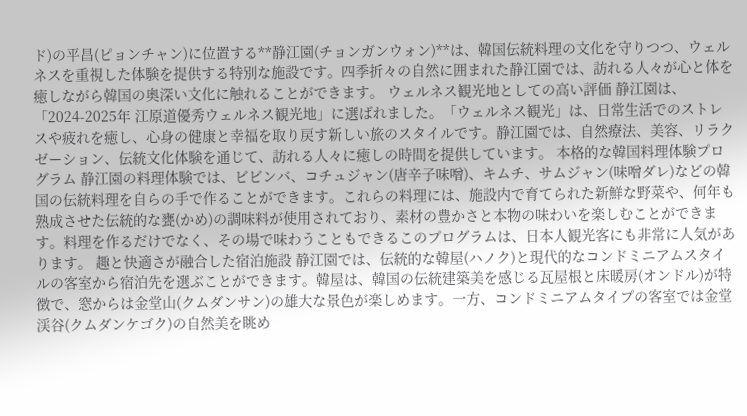ド)の平昌(ピョンチャン)に位置する**静江園(チョンガンウォン)**は、韓国伝統料理の文化を守りつつ、ウェルネスを重視した体験を提供する特別な施設です。四季折々の自然に囲まれた静江園では、訪れる人々が心と体を癒しながら韓国の奥深い文化に触れることができます。 ウェルネス観光地としての高い評価 静江園は、「2024-2025年 江原道優秀ウェルネス観光地」に選ばれました。「ウェルネス観光」は、日常生活でのストレスや疲れを癒し、心身の健康と幸福を取り戻す新しい旅のスタイルです。静江園では、自然療法、美容、リラクゼーション、伝統文化体験を通じて、訪れる人々に癒しの時間を提供しています。 本格的な韓国料理体験プログラム 静江園の料理体験では、ビビンバ、コチュジャン(唐辛子味噌)、キムチ、サムジャン(味噌ダレ)などの韓国の伝統料理を自らの手で作ることができます。これらの料理には、施設内で育てられた新鮮な野菜や、何年も熟成させた伝統的な甕(かめ)の調味料が使用されており、素材の豊かさと本物の味わいを楽しむことができます。料理を作るだけでなく、その場で味わうこともできるこのプログラムは、日本人観光客にも非常に人気があります。 趣と快適さが融合した宿泊施設 静江園では、伝統的な韓屋(ハノク)と現代的なコンドミニアムスタイルの客室から宿泊先を選ぶことができます。韓屋は、韓国の伝統建築美を感じる瓦屋根と床暖房(オンドル)が特徴で、窓からは金堂山(クムダンサン)の雄大な景色が楽しめます。一方、コンドミニアムタイプの客室では金堂渓谷(クムダンケゴク)の自然美を眺め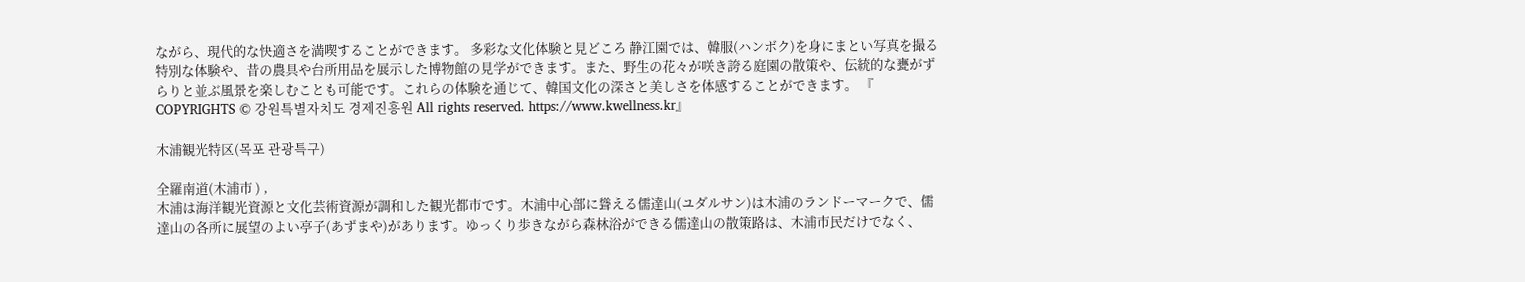ながら、現代的な快適さを満喫することができます。 多彩な文化体験と見どころ 静江園では、韓服(ハンボク)を身にまとい写真を撮る特別な体験や、昔の農具や台所用品を展示した博物館の見学ができます。また、野生の花々が咲き誇る庭園の散策や、伝統的な甕がずらりと並ぶ風景を楽しむことも可能です。これらの体験を通じて、韓国文化の深さと美しさを体感することができます。 『 COPYRIGHTS © 강원특별자치도 경제진흥원 All rights reserved. https://www.kwellness.kr』

木浦観光特区(목포 관광특구)

全羅南道(木浦市 ) ,
木浦は海洋観光資源と文化芸術資源が調和した観光都市です。木浦中心部に聳える儒達山(ユダルサン)は木浦のランドーマークで、儒達山の各所に展望のよい亭子(あずまや)があります。ゆっくり歩きながら森林浴ができる儒達山の散策路は、木浦市民だけでなく、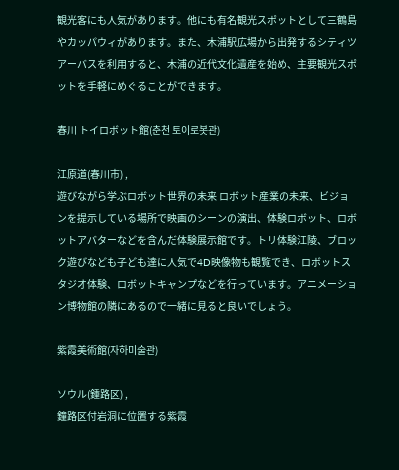観光客にも人気があります。他にも有名観光スポットとして三鶴島やカッパウィがあります。また、木浦駅広場から出発するシティツアーバスを利用すると、木浦の近代文化遺産を始め、主要観光スポットを手軽にめぐることができます。

春川 トイロボット館(춘천 토이로봇관)

江原道(春川市) ,
遊びながら学ぶロボット世界の未来 ロボット産業の未来、ビジョンを提示している場所で映画のシーンの演出、体験ロボット、ロボットアバターなどを含んだ体験展示館です。トリ体験江陵、ブロック遊びなども子ども達に人気で4D映像物も観覧でき、ロボットスタジオ体験、ロボットキャンプなどを行っています。アニメーション博物館の隣にあるので一緒に見ると良いでしょう。

紫霞美術館(자하미술관)

ソウル(鍾路区) ,
鐘路区付岩洞に位置する紫霞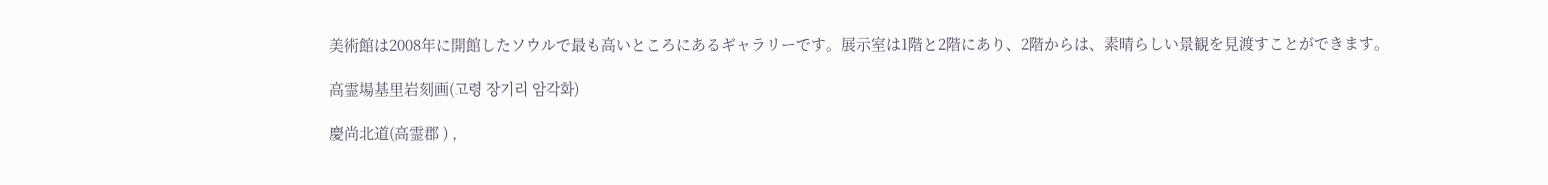美術館は2008年に開館したソウルで最も高いところにあるギャラリーです。展示室は1階と2階にあり、2階からは、素晴らしい景観を見渡すことができます。

高霊場基里岩刻画(고령 장기리 암각화)

慶尚北道(高霊郡 ) ,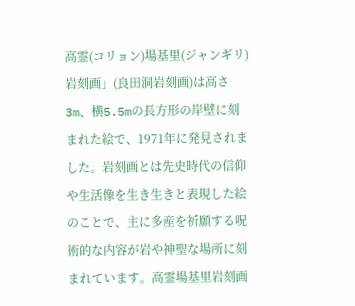高霊(コリョン)場基里(ジャンギリ)岩刻画」(良田洞岩刻画)は高さ3m、横5.5mの長方形の岸壁に刻まれた絵で、1971年に発見されました。岩刻画とは先史時代の信仰や生活像を生き生きと表現した絵のことで、主に多産を祈願する呪術的な内容が岩や神聖な場所に刻まれています。高霊場基里岩刻画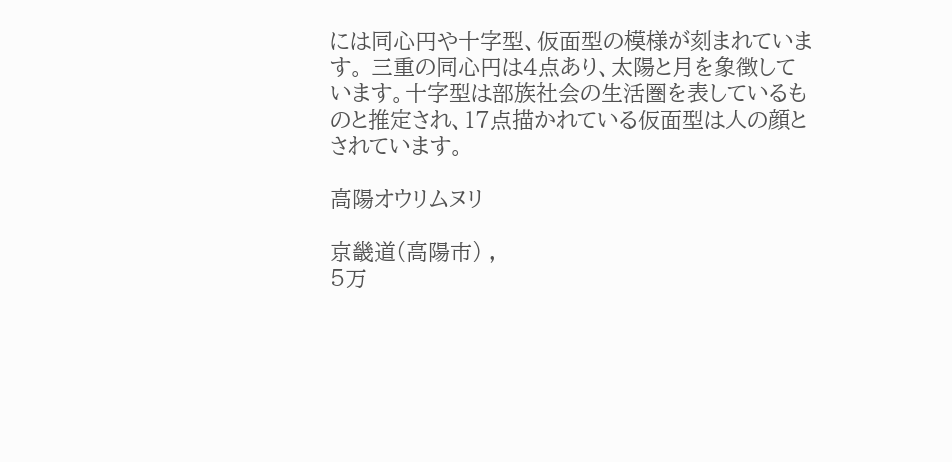には同心円や十字型、仮面型の模様が刻まれています。 三重の同心円は4点あり、太陽と月を象徴しています。十字型は部族社会の生活圏を表しているものと推定され、17点描かれている仮面型は人の顔とされています。

高陽オウリムヌリ

京畿道(高陽市) ,
5万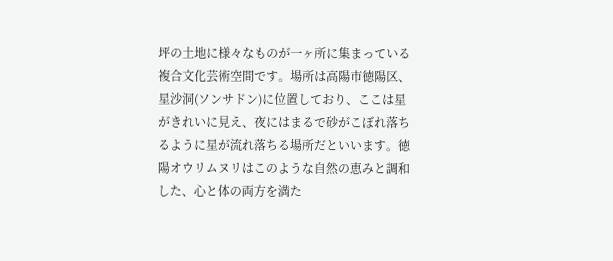坪の土地に様々なものが一ヶ所に集まっている複合文化芸術空間です。場所は高陽市徳陽区、星沙洞(ソンサドン)に位置しており、ここは星がきれいに見え、夜にはまるで砂がこぼれ落ちるように星が流れ落ちる場所だといいます。徳陽オウリムヌリはこのような自然の恵みと調和した、心と体の両方を満た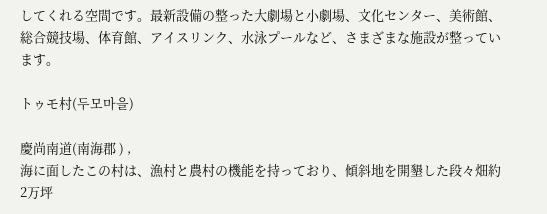してくれる空間です。最新設備の整った大劇場と小劇場、文化センター、美術館、総合競技場、体育館、アイスリンク、水泳プールなど、さまざまな施設が整っています。

トゥモ村(두모마을)

慶尚南道(南海郡 ) ,
海に面したこの村は、漁村と農村の機能を持っており、傾斜地を開墾した段々畑約2万坪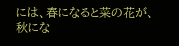には、春になると菜の花が、秋にな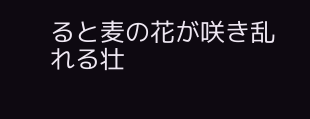ると麦の花が咲き乱れる壮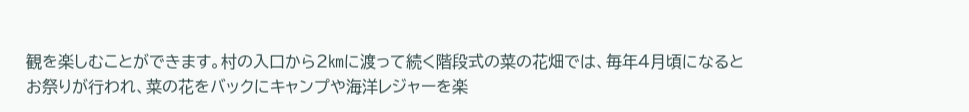観を楽しむことができます。村の入口から2㎞に渡って続く階段式の菜の花畑では、毎年4月頃になるとお祭りが行われ、菜の花をバックにキャンプや海洋レジャーを楽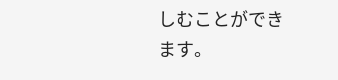しむことができます。